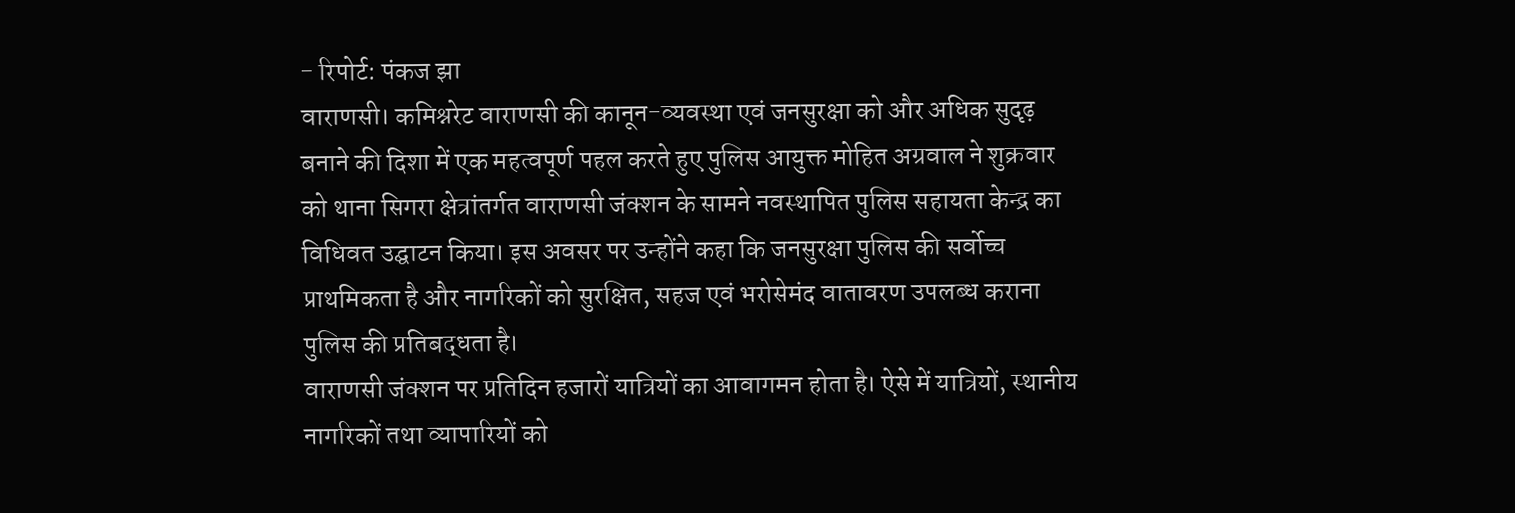- रिपोर्ट: पंकज झा
वाराणसी। कमिश्नरेट वाराणसी की कानून-व्यवस्था एवं जनसुरक्षा को और अधिक सुदृढ़ बनाने की दिशा में एक महत्वपूर्ण पहल करते हुए पुलिस आयुक्त मोहित अग्रवाल ने शुक्रवार को थाना सिगरा क्षेत्रांतर्गत वाराणसी जंक्शन के सामने नवस्थापित पुलिस सहायता केन्द्र का विधिवत उद्घाटन किया। इस अवसर पर उन्होंने कहा कि जनसुरक्षा पुलिस की सर्वोच्च प्राथमिकता है और नागरिकों को सुरक्षित, सहज एवं भरोसेमंद वातावरण उपलब्ध कराना पुलिस की प्रतिबद्धता है।
वाराणसी जंक्शन पर प्रतिदिन हजारों यात्रियों का आवागमन होता है। ऐसे में यात्रियों, स्थानीय नागरिकों तथा व्यापारियों को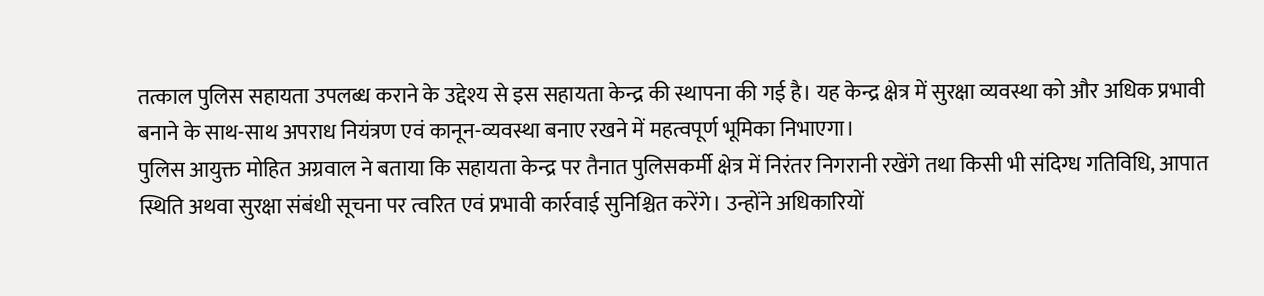तत्काल पुलिस सहायता उपलब्ध कराने के उद्देश्य से इस सहायता केन्द्र की स्थापना की गई है। यह केन्द्र क्षेत्र में सुरक्षा व्यवस्था को और अधिक प्रभावी बनाने के साथ-साथ अपराध नियंत्रण एवं कानून-व्यवस्था बनाए रखने में महत्वपूर्ण भूमिका निभाएगा।
पुलिस आयुक्त मोहित अग्रवाल ने बताया कि सहायता केन्द्र पर तैनात पुलिसकर्मी क्षेत्र में निरंतर निगरानी रखेंगे तथा किसी भी संदिग्ध गतिविधि, आपात स्थिति अथवा सुरक्षा संबंधी सूचना पर त्वरित एवं प्रभावी कार्रवाई सुनिश्चित करेंगे। उन्होंने अधिकारियों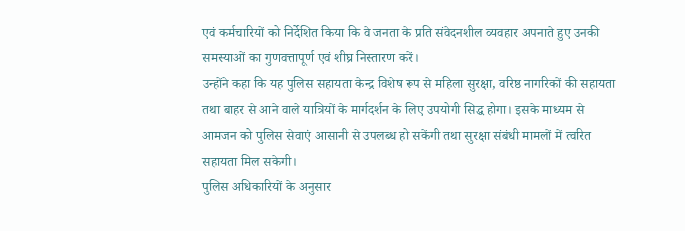एवं कर्मचारियों को निर्देशित किया कि वे जनता के प्रति संवेदनशील व्यवहार अपनाते हुए उनकी समस्याओं का गुणवत्तापूर्ण एवं शीघ्र निस्तारण करें।
उन्होंने कहा कि यह पुलिस सहायता केन्द्र विशेष रूप से महिला सुरक्षा, वरिष्ठ नागरिकों की सहायता तथा बाहर से आने वाले यात्रियों के मार्गदर्शन के लिए उपयोगी सिद्ध होगा। इसके माध्यम से आमजन को पुलिस सेवाएं आसानी से उपलब्ध हो सकेंगी तथा सुरक्षा संबंधी मामलों में त्वरित सहायता मिल सकेगी।
पुलिस अधिकारियों के अनुसार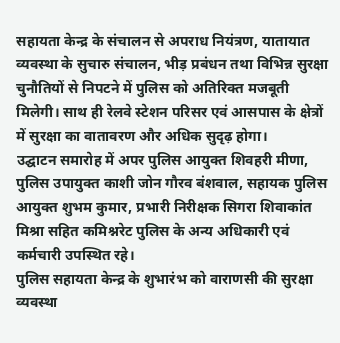सहायता केन्द्र के संचालन से अपराध नियंत्रण, यातायात व्यवस्था के सुचारु संचालन, भीड़ प्रबंधन तथा विभिन्न सुरक्षा चुनौतियों से निपटने में पुलिस को अतिरिक्त मजबूती मिलेगी। साथ ही रेलवे स्टेशन परिसर एवं आसपास के क्षेत्रों में सुरक्षा का वातावरण और अधिक सुदृढ़ होगा।
उद्घाटन समारोह में अपर पुलिस आयुक्त शिवहरी मीणा, पुलिस उपायुक्त काशी जोन गौरव बंशवाल, सहायक पुलिस आयुक्त शुभम कुमार, प्रभारी निरीक्षक सिगरा शिवाकांत मिश्रा सहित कमिश्नरेट पुलिस के अन्य अधिकारी एवं कर्मचारी उपस्थित रहे।
पुलिस सहायता केन्द्र के शुभारंभ को वाराणसी की सुरक्षा व्यवस्था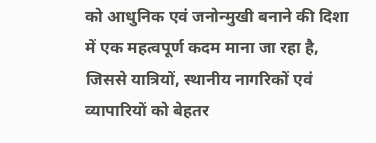को आधुनिक एवं जनोन्मुखी बनाने की दिशा में एक महत्वपूर्ण कदम माना जा रहा है, जिससे यात्रियों, स्थानीय नागरिकों एवं व्यापारियों को बेहतर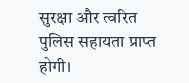सुरक्षा और त्वरित पुलिस सहायता प्राप्त होगी।